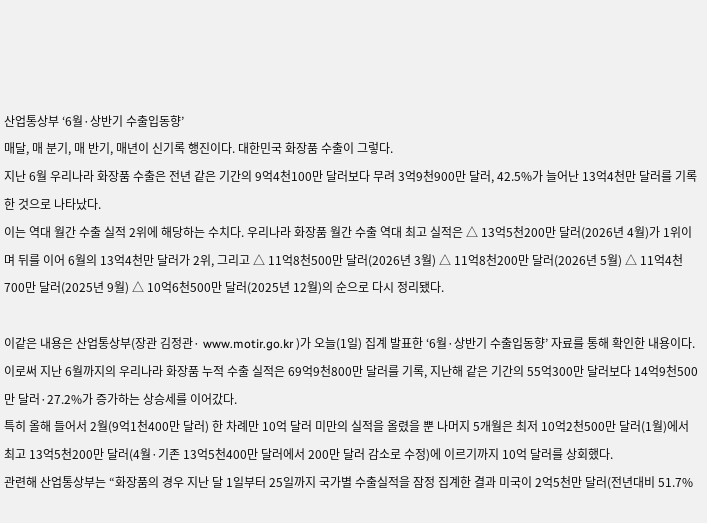산업통상부 ‘6월·상반기 수출입동향’
매달, 매 분기, 매 반기, 매년이 신기록 행진이다. 대한민국 화장품 수출이 그렇다.
지난 6월 우리나라 화장품 수출은 전년 같은 기간의 9억4천100만 달러보다 무려 3억9천900만 달러, 42.5%가 늘어난 13억4천만 달러를 기록한 것으로 나타났다.
이는 역대 월간 수출 실적 2위에 해당하는 수치다. 우리나라 화장품 월간 수출 역대 최고 실적은 △ 13억5천200만 달러(2026년 4월)가 1위이며 뒤를 이어 6월의 13억4천만 달러가 2위, 그리고 △ 11억8천500만 달러(2026년 3월) △ 11억8천200만 달러(2026년 5월) △ 11억4천700만 달러(2025년 9월) △ 10억6천500만 달러(2025년 12월)의 순으로 다시 정리됐다.

이같은 내용은 산업통상부(장관 김정관· www.motir.go.kr )가 오늘(1일) 집계 발표한 ‘6월·상반기 수출입동향’ 자료를 통해 확인한 내용이다.
이로써 지난 6월까지의 우리나라 화장품 누적 수출 실적은 69억9천800만 달러를 기록, 지난해 같은 기간의 55억300만 달러보다 14억9천500만 달러·27.2%가 증가하는 상승세를 이어갔다.
특히 올해 들어서 2월(9억1천400만 달러) 한 차례만 10억 달러 미만의 실적을 올렸을 뿐 나머지 5개월은 최저 10억2천500만 달러(1월)에서 최고 13억5천200만 달러(4월·기존 13억5천400만 달러에서 200만 달러 감소로 수정)에 이르기까지 10억 달러를 상회했다.
관련해 산업통상부는 “화장품의 경우 지난 달 1일부터 25일까지 국가별 수출실적을 잠정 집계한 결과 미국이 2억5천만 달러(전년대비 51.7%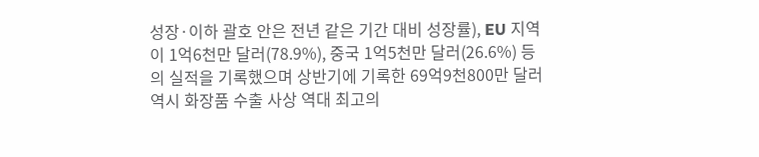성장·이하 괄호 안은 전년 같은 기간 대비 성장률), EU 지역이 1억6천만 달러(78.9%), 중국 1억5천만 달러(26.6%) 등의 실적을 기록했으며 상반기에 기록한 69억9천800만 달러 역시 화장품 수출 사상 역대 최고의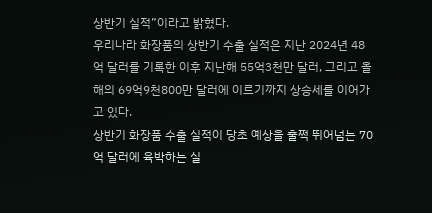상반기 실적”이라고 밝혔다.
우리나라 화장품의 상반기 수출 실적은 지난 2024년 48억 달러를 기록한 이후 지난해 55억3천만 달러, 그리고 올해의 69억9천800만 달러에 이르기까지 상승세를 이어가고 있다.
상반기 화장품 수출 실적이 당초 예상을 훌쩍 뛰어넘는 70억 달러에 육박하는 실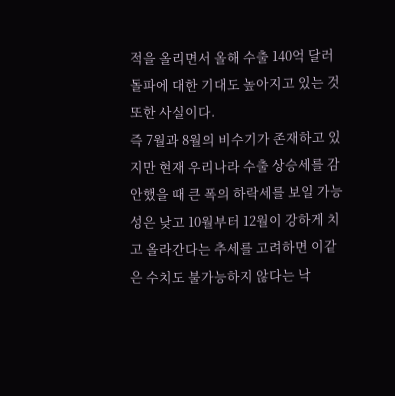적을 올리면서 올해 수출 140억 달러 돌파에 대한 기대도 높아지고 있는 것 또한 사실이다.
즉 7월과 8월의 비수기가 존재하고 있지만 현재 우리나라 수출 상승세를 감안했을 때 큰 폭의 하락세를 보일 가능성은 낮고 10월부터 12월이 강하게 치고 올라간다는 추세를 고려하면 이같은 수치도 불가능하지 않다는 낙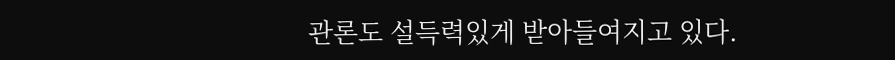관론도 설득력있게 받아들여지고 있다.